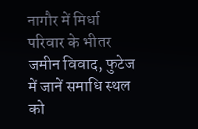नागौर में मिर्धा परिवार के भीतर जमीन विवाद, फुटेज में जानें समाधि स्थल को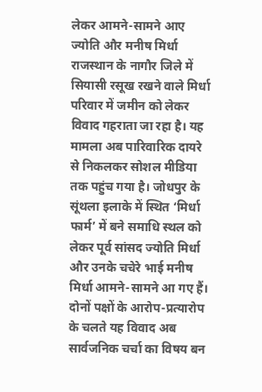लेकर आमने-सामने आए ज्योति और मनीष मिर्धा
राजस्थान के नागौर जिले में सियासी रसूख रखने वाले मिर्धा परिवार में जमीन को लेकर विवाद गहराता जा रहा है। यह मामला अब पारिवारिक दायरे से निकलकर सोशल मीडिया तक पहुंच गया है। जोधपुर के सूंथला इलाके में स्थित ‘मिर्धा फार्म’ में बने समाधि स्थल को लेकर पूर्व सांसद ज्योति मिर्धा और उनके चचेरे भाई मनीष मिर्धा आमने-सामने आ गए हैं। दोनों पक्षों के आरोप-प्रत्यारोप के चलते यह विवाद अब सार्वजनिक चर्चा का विषय बन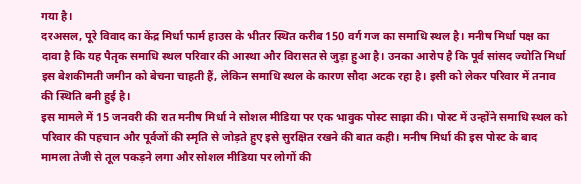गया है।
दरअसल, पूरे विवाद का केंद्र मिर्धा फार्म हाउस के भीतर स्थित करीब 150 वर्ग गज का समाधि स्थल है। मनीष मिर्धा पक्ष का दावा है कि यह पैतृक समाधि स्थल परिवार की आस्था और विरासत से जुड़ा हुआ है। उनका आरोप है कि पूर्व सांसद ज्योति मिर्धा इस बेशकीमती जमीन को बेचना चाहती हैं, लेकिन समाधि स्थल के कारण सौदा अटक रहा है। इसी को लेकर परिवार में तनाव की स्थिति बनी हुई है।
इस मामले में 15 जनवरी की रात मनीष मिर्धा ने सोशल मीडिया पर एक भावुक पोस्ट साझा की। पोस्ट में उन्होंने समाधि स्थल को परिवार की पहचान और पूर्वजों की स्मृति से जोड़ते हुए इसे सुरक्षित रखने की बात कही। मनीष मिर्धा की इस पोस्ट के बाद मामला तेजी से तूल पकड़ने लगा और सोशल मीडिया पर लोगों की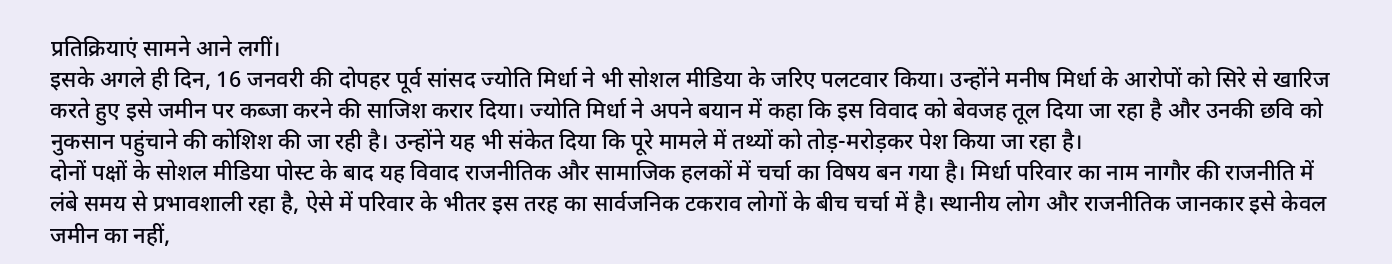प्रतिक्रियाएं सामने आने लगीं।
इसके अगले ही दिन, 16 जनवरी की दोपहर पूर्व सांसद ज्योति मिर्धा ने भी सोशल मीडिया के जरिए पलटवार किया। उन्होंने मनीष मिर्धा के आरोपों को सिरे से खारिज करते हुए इसे जमीन पर कब्जा करने की साजिश करार दिया। ज्योति मिर्धा ने अपने बयान में कहा कि इस विवाद को बेवजह तूल दिया जा रहा है और उनकी छवि को नुकसान पहुंचाने की कोशिश की जा रही है। उन्होंने यह भी संकेत दिया कि पूरे मामले में तथ्यों को तोड़-मरोड़कर पेश किया जा रहा है।
दोनों पक्षों के सोशल मीडिया पोस्ट के बाद यह विवाद राजनीतिक और सामाजिक हलकों में चर्चा का विषय बन गया है। मिर्धा परिवार का नाम नागौर की राजनीति में लंबे समय से प्रभावशाली रहा है, ऐसे में परिवार के भीतर इस तरह का सार्वजनिक टकराव लोगों के बीच चर्चा में है। स्थानीय लोग और राजनीतिक जानकार इसे केवल जमीन का नहीं,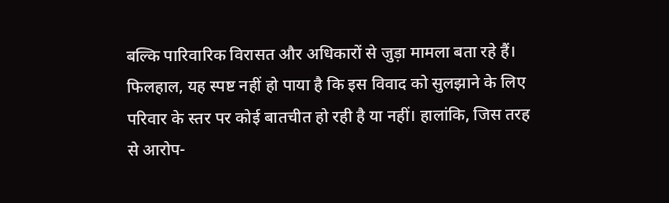बल्कि पारिवारिक विरासत और अधिकारों से जुड़ा मामला बता रहे हैं।
फिलहाल, यह स्पष्ट नहीं हो पाया है कि इस विवाद को सुलझाने के लिए परिवार के स्तर पर कोई बातचीत हो रही है या नहीं। हालांकि, जिस तरह से आरोप-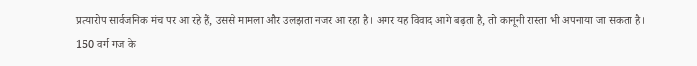प्रत्यारोप सार्वजनिक मंच पर आ रहे हैं, उससे मामला और उलझता नजर आ रहा है। अगर यह विवाद आगे बढ़ता है, तो कानूनी रास्ता भी अपनाया जा सकता है।
150 वर्ग गज के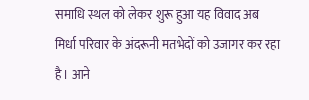समाधि स्थल को लेकर शुरू हुआ यह विवाद अब मिर्धा परिवार के अंदरूनी मतभेदों को उजागर कर रहा है। आने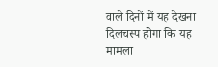वाले दिनों में यह देखना दिलचस्प होगा कि यह मामला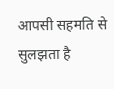आपसी सहमति से सुलझता है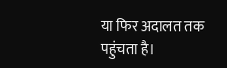या फिर अदालत तक पहुंचता है।